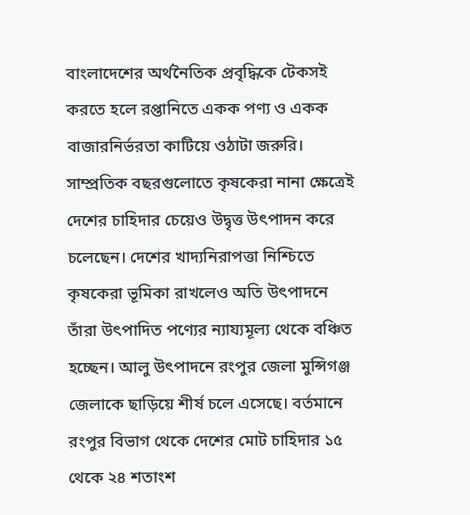বাংলাদেশের অর্থনৈতিক প্রবৃদ্ধিকে টেকসই করতে হলে রপ্তানিতে একক পণ্য ও একক বাজারনির্ভরতা কাটিয়ে ওঠাটা জরুরি। সাম্প্রতিক বছরগুলোতে কৃষকেরা নানা ক্ষেত্রেই দেশের চাহিদার চেয়েও উদ্বৃত্ত উৎপাদন করে চলেছেন। দেশের খাদ্যনিরাপত্তা নিশ্চিতে কৃষকেরা ভূমিকা রাখলেও অতি উৎপাদনে তাঁরা উৎপাদিত পণ্যের ন্যায্যমূল্য থেকে বঞ্চিত হচ্ছেন। আলু উৎপাদনে রংপুর জেলা মুন্সিগঞ্জ জেলাকে ছাড়িয়ে শীর্ষ চলে এসেছে। বর্তমানে রংপুর বিভাগ থেকে দেশের মোট চাহিদার ১৫ থেকে ২৪ শতাংশ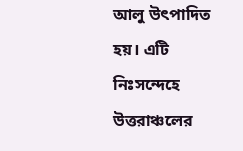আলু উৎপাদিত হয়। এটি নিঃসন্দেহে উত্তরাঞ্চলের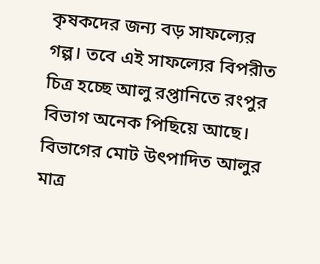কৃষকদের জন্য বড় সাফল্যের গল্প। তবে এই সাফল্যের বিপরীত চিত্র হচ্ছে আলু রপ্তানিতে রংপুর বিভাগ অনেক পিছিয়ে আছে। বিভাগের মোট উৎপাদিত আলুর মাত্র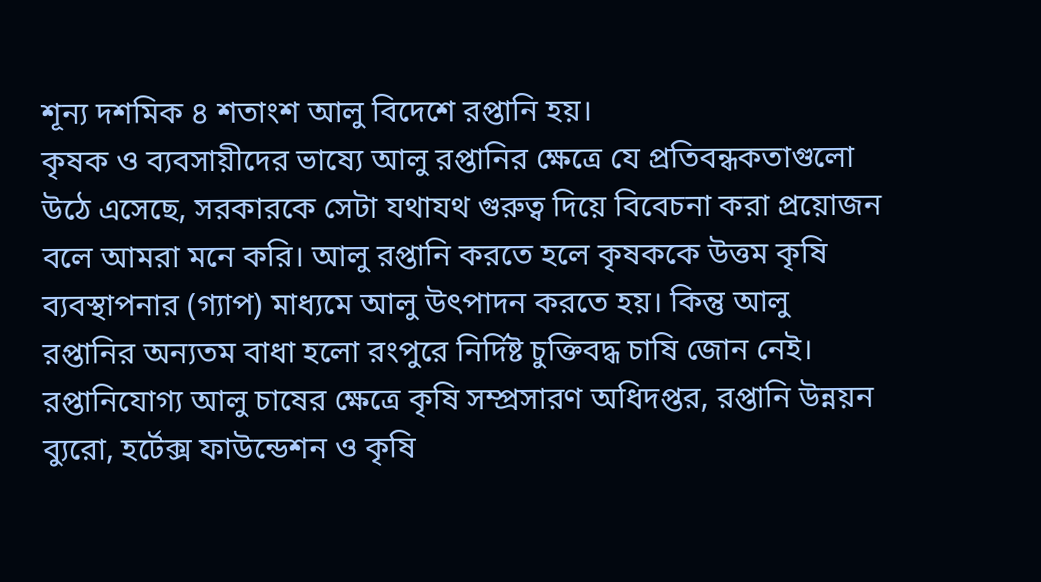শূন্য দশমিক ৪ শতাংশ আলু বিদেশে রপ্তানি হয়।
কৃষক ও ব্যবসায়ীদের ভাষ্যে আলু রপ্তানির ক্ষেত্রে যে প্রতিবন্ধকতাগুলো উঠে এসেছে, সরকারকে সেটা যথাযথ গুরুত্ব দিয়ে বিবেচনা করা প্রয়োজন বলে আমরা মনে করি। আলু রপ্তানি করতে হলে কৃষককে উত্তম কৃষি ব্যবস্থাপনার (গ্যাপ) মাধ্যমে আলু উৎপাদন করতে হয়। কিন্তু আলু রপ্তানির অন্যতম বাধা হলো রংপুরে নির্দিষ্ট চুক্তিবদ্ধ চাষি জোন নেই। রপ্তানিযোগ্য আলু চাষের ক্ষেত্রে কৃষি সম্প্রসারণ অধিদপ্তর, রপ্তানি উন্নয়ন ব্যুরো, হর্টেক্স ফাউন্ডেশন ও কৃষি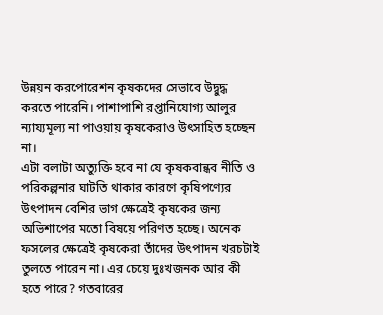উন্নয়ন করপোরেশন কৃষকদের সেভাবে উদ্বুদ্ধ করতে পারেনি। পাশাপাশি রপ্তানিযোগ্য আলুর ন্যায্যমূল্য না পাওয়ায় কৃষকেরাও উৎসাহিত হচ্ছেন না।
এটা বলাটা অত্যুক্তি হবে না যে কৃষকবান্ধব নীতি ও পরিকল্পনার ঘাটতি থাকার কারণে কৃষিপণ্যের উৎপাদন বেশির ভাগ ক্ষেত্রেই কৃষকের জন্য অভিশাপের মতো বিষয়ে পরিণত হচ্ছে। অনেক ফসলের ক্ষেত্রেই কৃষকেরা তাঁদের উৎপাদন খরচটাই তুলতে পারেন না। এর চেয়ে দুঃখজনক আর কী হতে পারে? গতবারের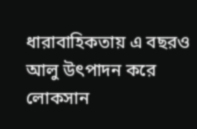ধারাবাহিকতায় এ বছরও আলু উৎপাদন করে লোকসান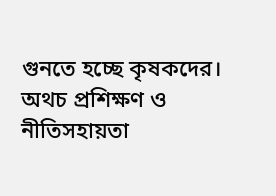গুনতে হচ্ছে কৃষকদের। অথচ প্রশিক্ষণ ও নীতিসহায়তা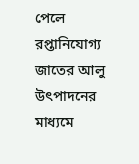পেলে রপ্তানিযোগ্য জাতের আলু উৎপাদনের মাধ্যমে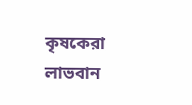কৃষকেরা লাভবান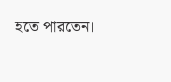হতে পারতেন।